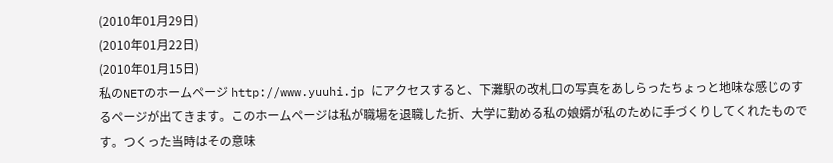(2010年01月29日)
(2010年01月22日)
(2010年01月15日)
私のNETのホームページ http://www.yuuhi.jp にアクセスすると、下灘駅の改札口の写真をあしらったちょっと地味な感じのするページが出てきます。このホームページは私が職場を退職した折、大学に勤める私の娘婿が私のために手づくりしてくれたものです。つくった当時はその意味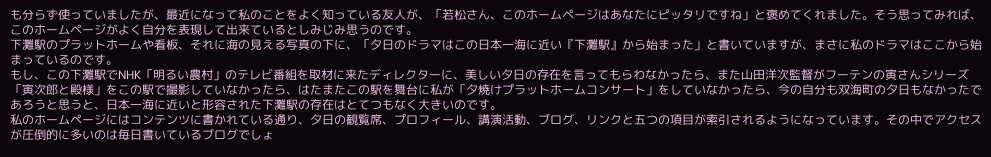も分らず使っていましたが、最近になって私のことをよく知っている友人が、「若松さん、このホームページはあなたにピッタリですね」と褒めてくれました。そう思ってみれば、このホームページがよく自分を表現して出来ているとしみじみ思うのです。
下灘駅のプラットホームや看板、それに海の見える写真の下に、「夕日のドラマはこの日本一海に近い『下灘駅』から始まった」と書いていますが、まさに私のドラマはここから始まっているのです。
もし、この下灘駅でNHK「明るい農村」のテレビ番組を取材に来たディレクターに、美しい夕日の存在を言ってもらわなかったら、また山田洋次監督がフーテンの寅さんシリーズ「寅次郎と殿様」をこの駅で撮影していなかったら、はたまたこの駅を舞台に私が「夕焼けプラットホームコンサート」をしていなかったら、今の自分も双海町の夕日もなかったであろうと思うと、日本一海に近いと形容された下灘駅の存在はとてつもなく大きいのです。
私のホームページにはコンテンツに書かれている通り、夕日の観覧席、プロフィール、講演活動、ブログ、リンクと五つの項目が索引されるようになっています。その中でアクセスが圧倒的に多いのは毎日書いているブログでしょ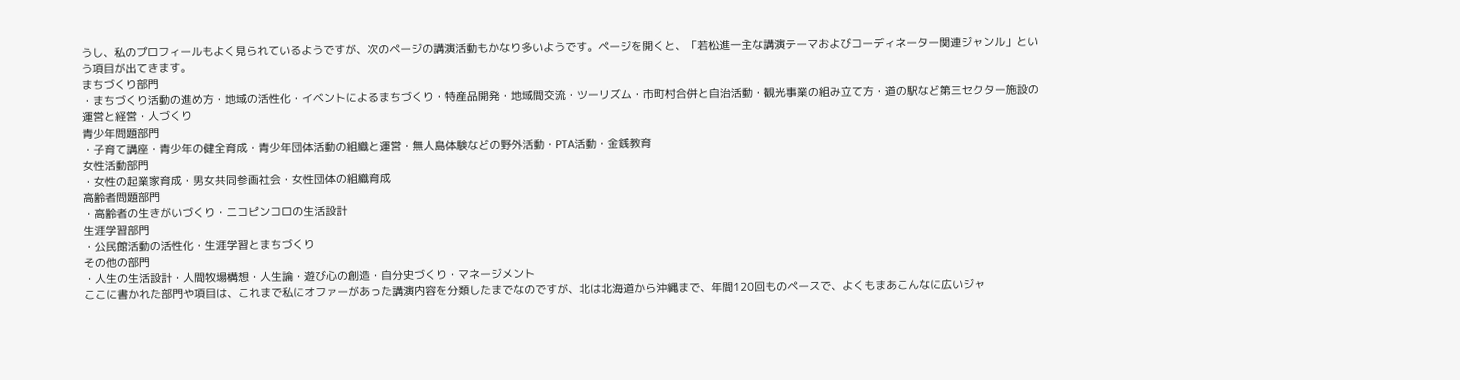うし、私のプロフィールもよく見られているようですが、次のページの講演活動もかなり多いようです。ページを開くと、「若松進一主な講演テーマおよびコーディネーター関連ジャンル」という項目が出てきます。
まちづくり部門
・まちづくり活動の進め方・地域の活性化・イベントによるまちづくり・特産品開発・地域間交流・ツーリズム・市町村合併と自治活動・観光事業の組み立て方・道の駅など第三セクター施設の運営と経営・人づくり
青少年問題部門
・子育て講座・青少年の健全育成・青少年団体活動の組織と運営・無人島体験などの野外活動・PTA活動・金銭教育
女性活動部門
・女性の起業家育成・男女共同参画社会・女性団体の組織育成
高齢者問題部門
・高齢者の生きがいづくり・ニコピンコロの生活設計
生涯学習部門
・公民館活動の活性化・生涯学習とまちづくり
その他の部門
・人生の生活設計・人間牧場構想・人生論・遊び心の創造・自分史づくり・マネージメント
ここに書かれた部門や項目は、これまで私にオファーがあった講演内容を分類したまでなのですが、北は北海道から沖縄まで、年間120回ものペースで、よくもまあこんなに広いジャ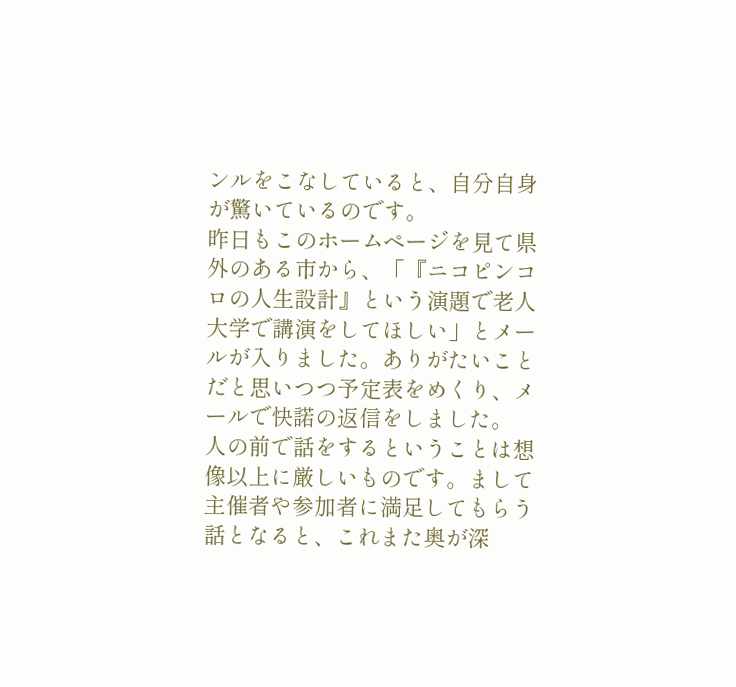ンルをこなしていると、自分自身が驚いているのです。
昨日もこのホームページを見て県外のある市から、「『ニコピンコロの人生設計』という演題で老人大学で講演をしてほしい」とメールが入りました。ありがたいことだと思いつつ予定表をめくり、メールで快諾の返信をしました。
人の前で話をするということは想像以上に厳しいものです。まして主催者や参加者に満足してもらう話となると、これまた奥が深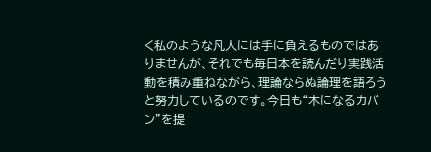く私のような凡人には手に負えるものではありませんが、それでも毎日本を読んだり実践活動を積み重ねながら、理論ならぬ論理を語ろうと努力しているのです。今日も“木になるカバン”を提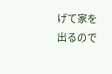げて家を出るので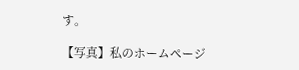す。

【写真】私のホームページ